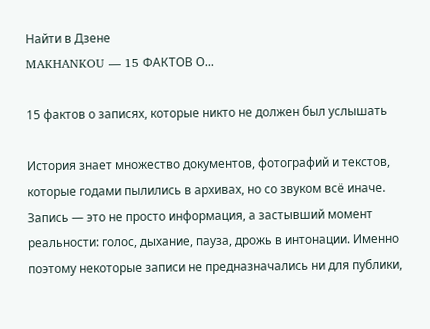Найти в Дзене
MAKHANKOU — 15 ФАКТОВ О...

15 фактов о записях, которые никто не должен был услышать

История знает множество документов, фотографий и текстов, которые годами пылились в архивах, но со звуком всё иначе. Запись — это не просто информация, а застывший момент реальности: голос, дыхание, пауза, дрожь в интонации. Именно поэтому некоторые записи не предназначались ни для публики,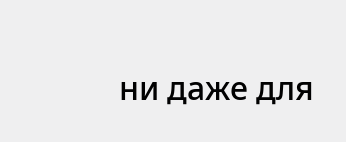ни даже для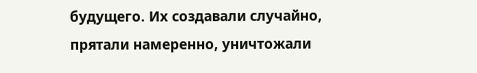будущего. Их создавали случайно, прятали намеренно, уничтожали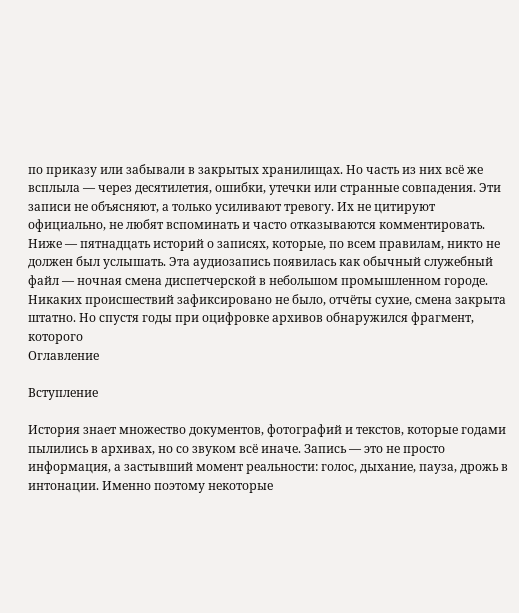по приказу или забывали в закрытых хранилищах. Но часть из них всё же всплыла — через десятилетия, ошибки, утечки или странные совпадения. Эти записи не объясняют, а только усиливают тревогу. Их не цитируют официально, не любят вспоминать и часто отказываются комментировать. Ниже — пятнадцать историй о записях, которые, по всем правилам, никто не должен был услышать. Эта аудиозапись появилась как обычный служебный файл — ночная смена диспетчерской в небольшом промышленном городе. Никаких происшествий зафиксировано не было, отчёты сухие, смена закрыта штатно. Но спустя годы при оцифровке архивов обнаружился фрагмент, которого
Оглавление

Вступление

История знает множество документов, фотографий и текстов, которые годами пылились в архивах, но со звуком всё иначе. Запись — это не просто информация, а застывший момент реальности: голос, дыхание, пауза, дрожь в интонации. Именно поэтому некоторые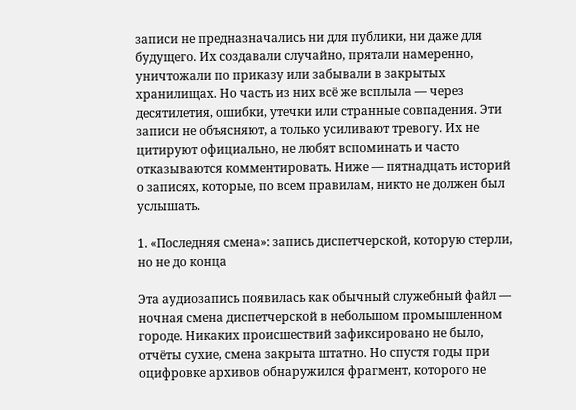записи не предназначались ни для публики, ни даже для будущего. Их создавали случайно, прятали намеренно, уничтожали по приказу или забывали в закрытых хранилищах. Но часть из них всё же всплыла — через десятилетия, ошибки, утечки или странные совпадения. Эти записи не объясняют, а только усиливают тревогу. Их не цитируют официально, не любят вспоминать и часто отказываются комментировать. Ниже — пятнадцать историй о записях, которые, по всем правилам, никто не должен был услышать.

1. «Последняя смена»: запись диспетчерской, которую стерли, но не до конца

Эта аудиозапись появилась как обычный служебный файл — ночная смена диспетчерской в небольшом промышленном городе. Никаких происшествий зафиксировано не было, отчёты сухие, смена закрыта штатно. Но спустя годы при оцифровке архивов обнаружился фрагмент, которого не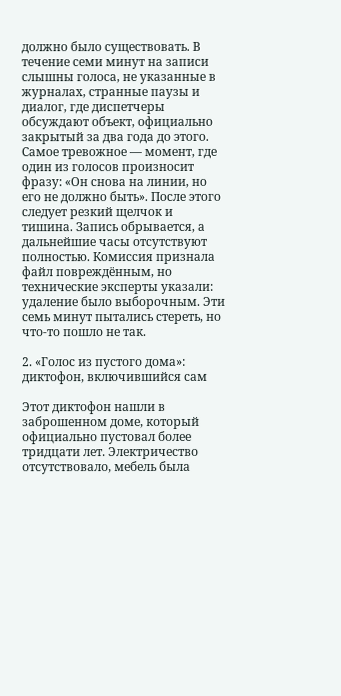должно было существовать. В течение семи минут на записи слышны голоса, не указанные в журналах, странные паузы и диалог, где диспетчеры обсуждают объект, официально закрытый за два года до этого. Самое тревожное — момент, где один из голосов произносит фразу: «Он снова на линии, но его не должно быть». После этого следует резкий щелчок и тишина. Запись обрывается, а дальнейшие часы отсутствуют полностью. Комиссия признала файл повреждённым, но технические эксперты указали: удаление было выборочным. Эти семь минут пытались стереть, но что-то пошло не так.

2. «Голос из пустого дома»: диктофон, включившийся сам

Этот диктофон нашли в заброшенном доме, который официально пустовал более тридцати лет. Электричество отсутствовало, мебель была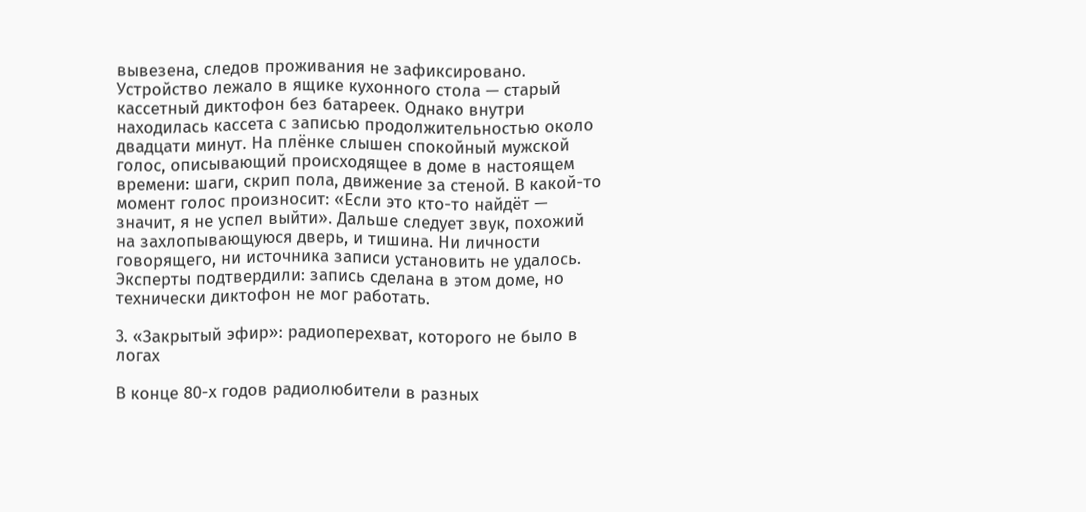вывезена, следов проживания не зафиксировано. Устройство лежало в ящике кухонного стола — старый кассетный диктофон без батареек. Однако внутри находилась кассета с записью продолжительностью около двадцати минут. На плёнке слышен спокойный мужской голос, описывающий происходящее в доме в настоящем времени: шаги, скрип пола, движение за стеной. В какой-то момент голос произносит: «Если это кто-то найдёт — значит, я не успел выйти». Дальше следует звук, похожий на захлопывающуюся дверь, и тишина. Ни личности говорящего, ни источника записи установить не удалось. Эксперты подтвердили: запись сделана в этом доме, но технически диктофон не мог работать.

3. «Закрытый эфир»: радиоперехват, которого не было в логах

В конце 80-х годов радиолюбители в разных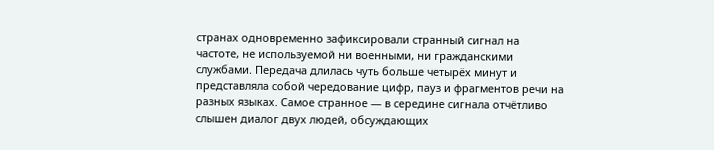странах одновременно зафиксировали странный сигнал на частоте, не используемой ни военными, ни гражданскими службами. Передача длилась чуть больше четырёх минут и представляла собой чередование цифр, пауз и фрагментов речи на разных языках. Самое странное — в середине сигнала отчётливо слышен диалог двух людей, обсуждающих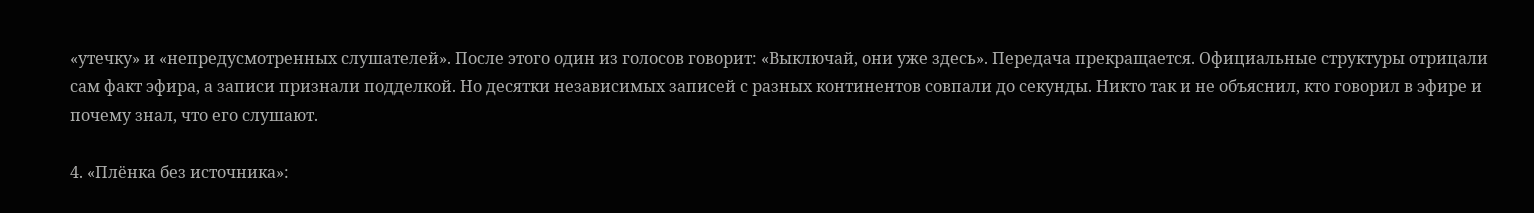«утечку» и «непредусмотренных слушателей». После этого один из голосов говорит: «Выключай, они уже здесь». Передача прекращается. Официальные структуры отрицали сам факт эфира, а записи признали подделкой. Но десятки независимых записей с разных континентов совпали до секунды. Никто так и не объяснил, кто говорил в эфире и почему знал, что его слушают.

4. «Плёнка без источника»: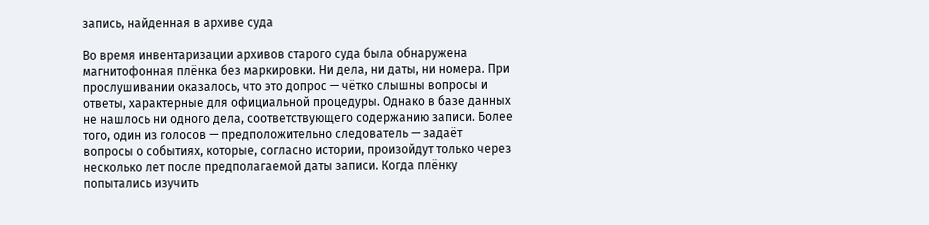запись, найденная в архиве суда

Во время инвентаризации архивов старого суда была обнаружена магнитофонная плёнка без маркировки. Ни дела, ни даты, ни номера. При прослушивании оказалось, что это допрос — чётко слышны вопросы и ответы, характерные для официальной процедуры. Однако в базе данных не нашлось ни одного дела, соответствующего содержанию записи. Более того, один из голосов — предположительно следователь — задаёт вопросы о событиях, которые, согласно истории, произойдут только через несколько лет после предполагаемой даты записи. Когда плёнку попытались изучить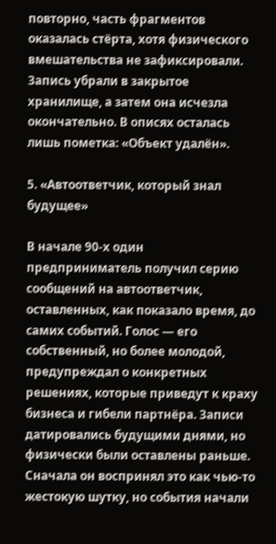повторно, часть фрагментов оказалась стёрта, хотя физического вмешательства не зафиксировали. Запись убрали в закрытое хранилище, а затем она исчезла окончательно. В описях осталась лишь пометка: «Объект удалён».

5. «Автоответчик, который знал будущее»

В начале 90-х один предприниматель получил серию сообщений на автоответчик, оставленных, как показало время, до самих событий. Голос — его собственный, но более молодой, предупреждал о конкретных решениях, которые приведут к краху бизнеса и гибели партнёра. Записи датировались будущими днями, но физически были оставлены раньше. Сначала он воспринял это как чью-то жестокую шутку, но события начали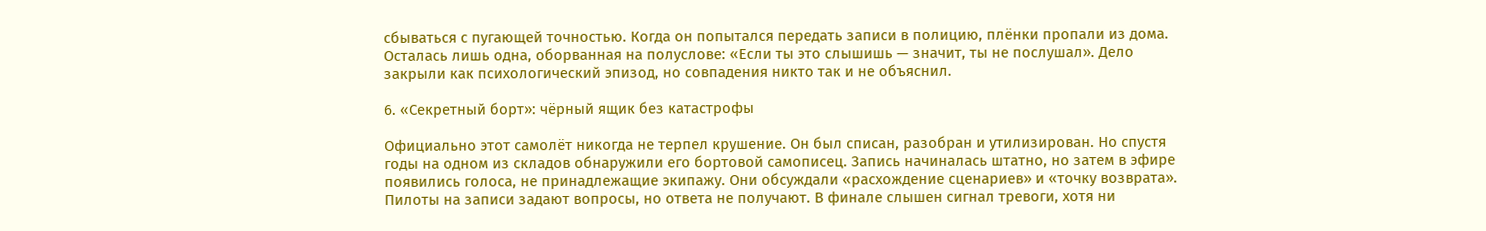сбываться с пугающей точностью. Когда он попытался передать записи в полицию, плёнки пропали из дома. Осталась лишь одна, оборванная на полуслове: «Если ты это слышишь — значит, ты не послушал». Дело закрыли как психологический эпизод, но совпадения никто так и не объяснил.

6. «Секретный борт»: чёрный ящик без катастрофы

Официально этот самолёт никогда не терпел крушение. Он был списан, разобран и утилизирован. Но спустя годы на одном из складов обнаружили его бортовой самописец. Запись начиналась штатно, но затем в эфире появились голоса, не принадлежащие экипажу. Они обсуждали «расхождение сценариев» и «точку возврата». Пилоты на записи задают вопросы, но ответа не получают. В финале слышен сигнал тревоги, хотя ни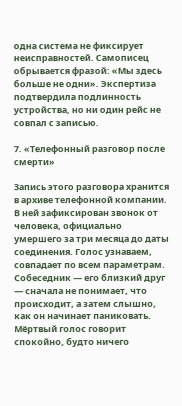одна система не фиксирует неисправностей. Самописец обрывается фразой: «Мы здесь больше не одни». Экспертиза подтвердила подлинность устройства, но ни один рейс не совпал с записью.

7. «Телефонный разговор после смерти»

Запись этого разговора хранится в архиве телефонной компании. В ней зафиксирован звонок от человека, официально умершего за три месяца до даты соединения. Голос узнаваем, совпадает по всем параметрам. Собеседник — его близкий друг — сначала не понимает, что происходит, а затем слышно, как он начинает паниковать. Мёртвый голос говорит спокойно, будто ничего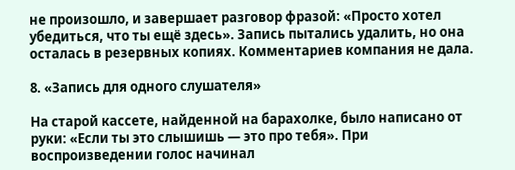не произошло, и завершает разговор фразой: «Просто хотел убедиться, что ты ещё здесь». Запись пытались удалить, но она осталась в резервных копиях. Комментариев компания не дала.

8. «Запись для одного слушателя»

На старой кассете, найденной на барахолке, было написано от руки: «Если ты это слышишь — это про тебя». При воспроизведении голос начинал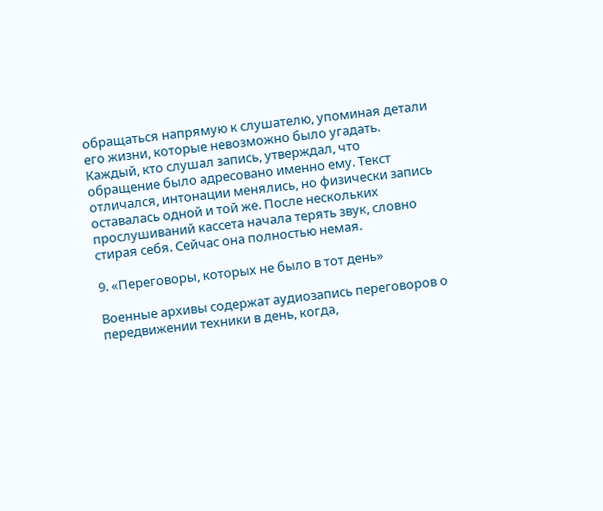обращаться напрямую к слушателю, упоминая детали его жизни, которые невозможно было угадать. Каждый, кто слушал запись, утверждал, что обращение было адресовано именно ему. Текст отличался, интонации менялись, но физически запись оставалась одной и той же. После нескольких прослушиваний кассета начала терять звук, словно стирая себя. Сейчас она полностью немая.

9. «Переговоры, которых не было в тот день»

Военные архивы содержат аудиозапись переговоров о передвижении техники в день, когда,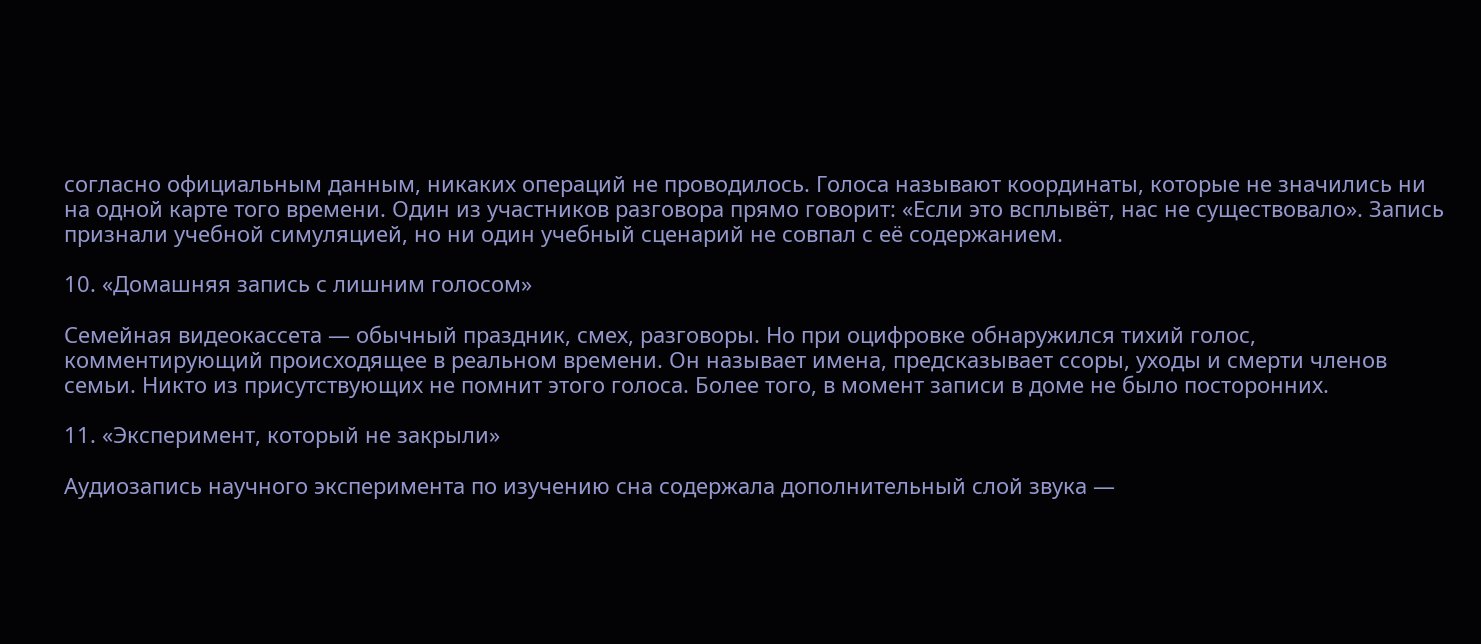согласно официальным данным, никаких операций не проводилось. Голоса называют координаты, которые не значились ни на одной карте того времени. Один из участников разговора прямо говорит: «Если это всплывёт, нас не существовало». Запись признали учебной симуляцией, но ни один учебный сценарий не совпал с её содержанием.

10. «Домашняя запись с лишним голосом»

Семейная видеокассета — обычный праздник, смех, разговоры. Но при оцифровке обнаружился тихий голос, комментирующий происходящее в реальном времени. Он называет имена, предсказывает ссоры, уходы и смерти членов семьи. Никто из присутствующих не помнит этого голоса. Более того, в момент записи в доме не было посторонних.

11. «Эксперимент, который не закрыли»

Аудиозапись научного эксперимента по изучению сна содержала дополнительный слой звука —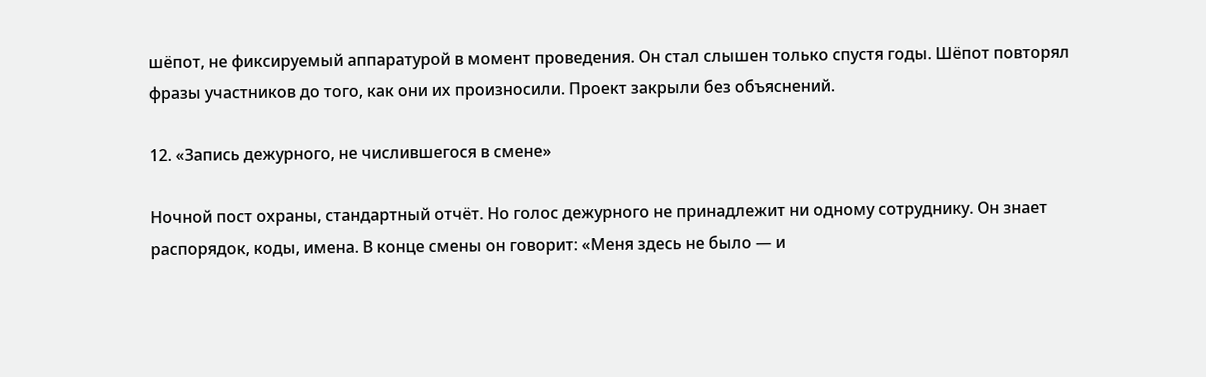шёпот, не фиксируемый аппаратурой в момент проведения. Он стал слышен только спустя годы. Шёпот повторял фразы участников до того, как они их произносили. Проект закрыли без объяснений.

12. «Запись дежурного, не числившегося в смене»

Ночной пост охраны, стандартный отчёт. Но голос дежурного не принадлежит ни одному сотруднику. Он знает распорядок, коды, имена. В конце смены он говорит: «Меня здесь не было — и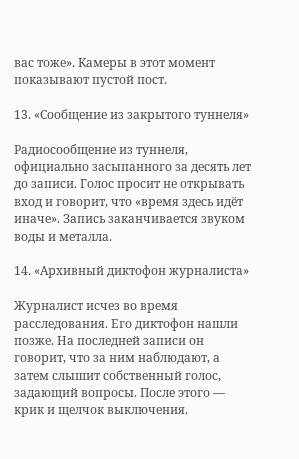вас тоже». Камеры в этот момент показывают пустой пост.

13. «Сообщение из закрытого туннеля»

Радиосообщение из туннеля, официально засыпанного за десять лет до записи. Голос просит не открывать вход и говорит, что «время здесь идёт иначе». Запись заканчивается звуком воды и металла.

14. «Архивный диктофон журналиста»

Журналист исчез во время расследования. Его диктофон нашли позже. На последней записи он говорит, что за ним наблюдают, а затем слышит собственный голос, задающий вопросы. После этого — крик и щелчок выключения.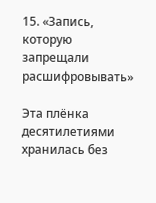15. «Запись, которую запрещали расшифровывать»

Эта плёнка десятилетиями хранилась без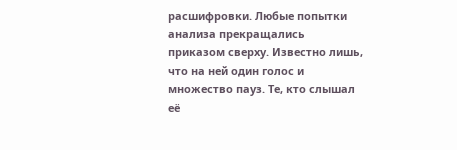расшифровки. Любые попытки анализа прекращались приказом сверху. Известно лишь, что на ней один голос и множество пауз. Те, кто слышал её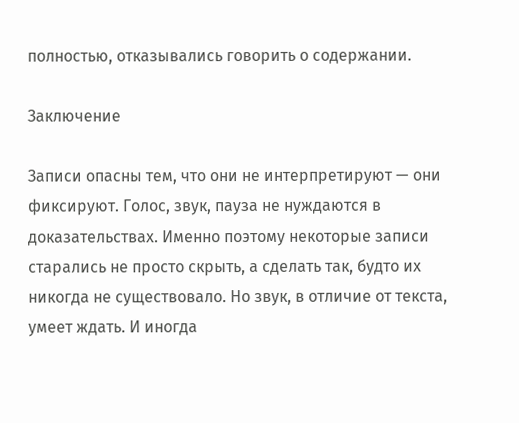полностью, отказывались говорить о содержании.

Заключение

Записи опасны тем, что они не интерпретируют — они фиксируют. Голос, звук, пауза не нуждаются в доказательствах. Именно поэтому некоторые записи старались не просто скрыть, а сделать так, будто их никогда не существовало. Но звук, в отличие от текста, умеет ждать. И иногда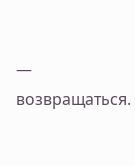— возвращаться.